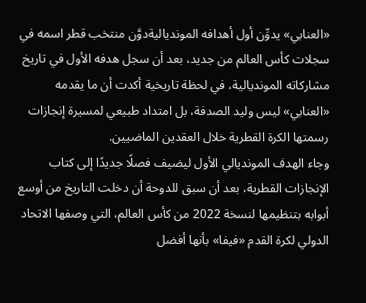«العنابي» يدوِّن أول أهدافه الموندياليةدوَّن منتخب قطر اسمه في سجلات كأس العالم من جديد، بعد أن سجل هدفه الأول في تاريخ مشاركاته المونديالية، في لحظة تاريخية أكدت أن ما يقدمه «العنابي» ليس وليد الصدفة، بل امتداد طبيعي لمسيرة إنجازات رسمتها الكرة القطرية خلال العقدين الماضيين.
وجاء الهدف المونديالي الأول ليضيف فصلًا جديدًا إلى كتاب الإنجازات القطرية، بعد أن سبق للدوحة أن دخلت التاريخ من أوسع أبوابه بتنظيمها لنسخة 2022 من كأس العالم، التي وصفها الاتحاد الدولي لكرة القدم «فيفا» بأنها أفضل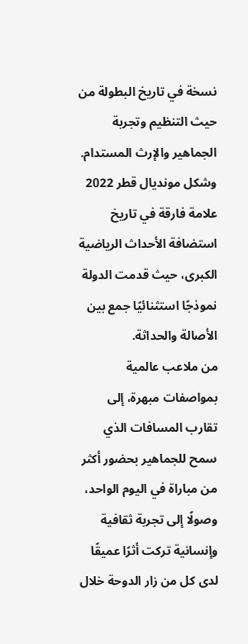نسخة في تاريخ البطولة من حيث التنظيم وتجربة الجماهير والإرث المستدام.
وشكل مونديال قطر 2022 علامة فارقة في تاريخ استضافة الأحداث الرياضية الكبرى، حيث قدمت الدولة نموذجًا استثنائيًا جمع بين الأصالة والحداثة.
من ملاعب عالمية بمواصفات مبهرة، إلى تقارب المسافات الذي سمح للجماهير بحضور أكثر من مباراة في اليوم الواحد، وصولًا إلى تجربة ثقافية وإنسانية تركت أثرًا عميقًا لدى كل من زار الدوحة خلال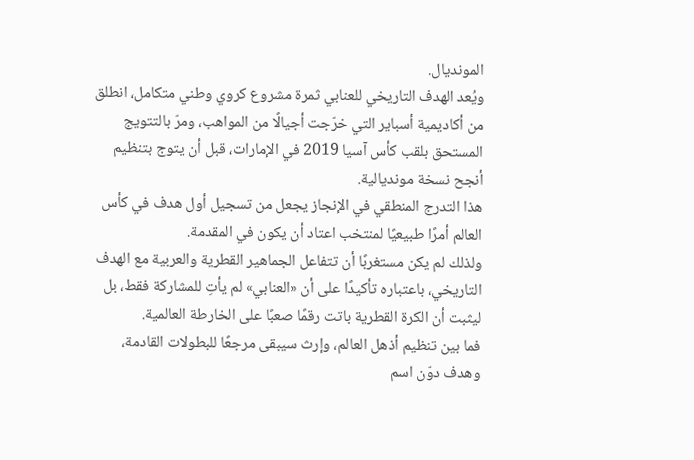المونديال.
ويُعد الهدف التاريخي للعنابي ثمرة مشروع كروي وطني متكامل، انطلق من أكاديمية أسباير التي خرّجت أجيالًا من المواهب، ومرّ بالتتويج المستحق بلقب كأس آسيا 2019 في الإمارات، قبل أن يتوج بتنظيم أنجح نسخة مونديالية.
هذا التدرج المنطقي في الإنجاز يجعل من تسجيل أول هدف في كأس العالم أمرًا طبيعيًا لمنتخب اعتاد أن يكون في المقدمة.
ولذلك لم يكن مستغربًا أن تتفاعل الجماهير القطرية والعربية مع الهدف التاريخي، باعتباره تأكيدًا على أن «العنابي» لم يأتِ للمشاركة فقط، بل ليثبت أن الكرة القطرية باتت رقمًا صعبًا على الخارطة العالمية.
فما بين تنظيم أذهل العالم، وإرث سيبقى مرجعًا للبطولات القادمة، وهدف دوّن اسم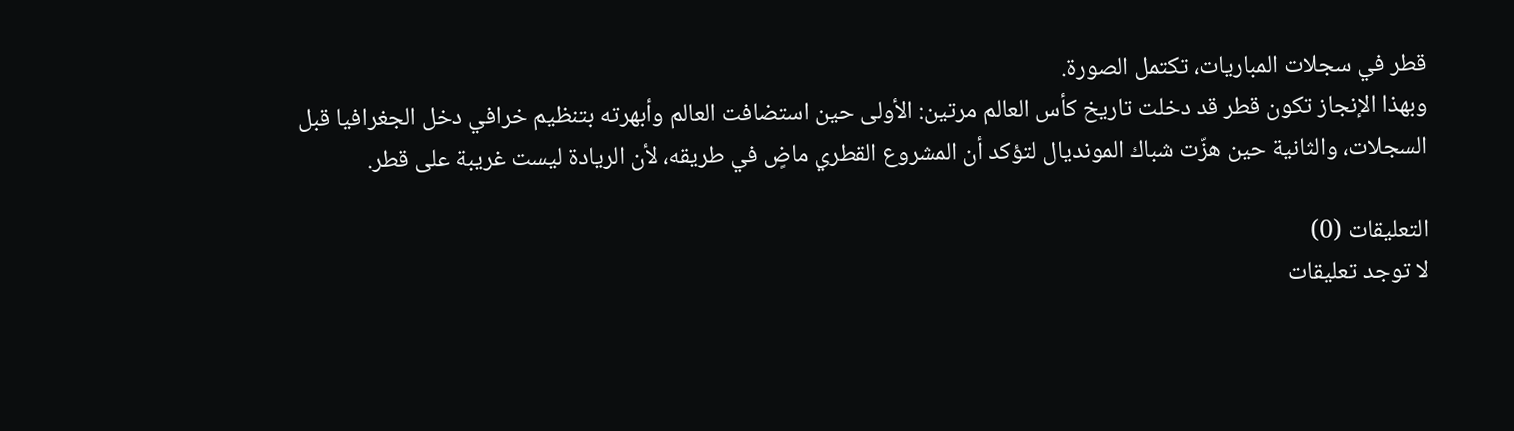قطر في سجلات المباريات، تكتمل الصورة.
وبهذا الإنجاز تكون قطر قد دخلت تاريخ كأس العالم مرتين: الأولى حين استضافت العالم وأبهرته بتنظيم خرافي دخل الجغرافيا قبل السجلات، والثانية حين هزّت شباك المونديال لتؤكد أن المشروع القطري ماضٍ في طريقه، لأن الريادة ليست غريبة على قطر.

التعليقات (0)
لا توجد تعليقات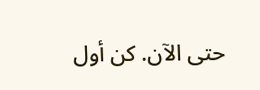حتى الآن. كن أول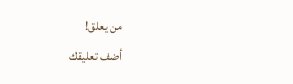من يعلق!
أضف تعليقك